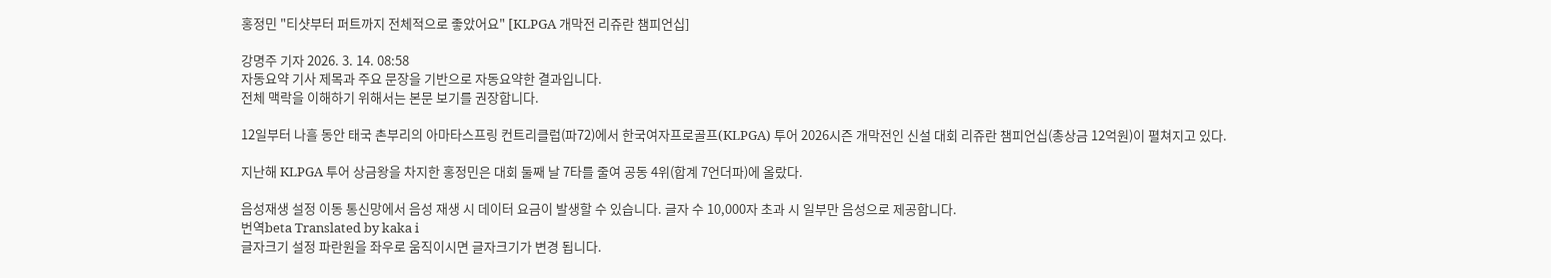홍정민 "티샷부터 퍼트까지 전체적으로 좋았어요" [KLPGA 개막전 리쥬란 챔피언십]

강명주 기자 2026. 3. 14. 08:58
자동요약 기사 제목과 주요 문장을 기반으로 자동요약한 결과입니다.
전체 맥락을 이해하기 위해서는 본문 보기를 권장합니다.

12일부터 나흘 동안 태국 촌부리의 아마타스프링 컨트리클럽(파72)에서 한국여자프로골프(KLPGA) 투어 2026시즌 개막전인 신설 대회 리쥬란 챔피언십(총상금 12억원)이 펼쳐지고 있다.

지난해 KLPGA 투어 상금왕을 차지한 홍정민은 대회 둘째 날 7타를 줄여 공동 4위(합계 7언더파)에 올랐다.

음성재생 설정 이동 통신망에서 음성 재생 시 데이터 요금이 발생할 수 있습니다. 글자 수 10,000자 초과 시 일부만 음성으로 제공합니다.
번역beta Translated by kaka i
글자크기 설정 파란원을 좌우로 움직이시면 글자크기가 변경 됩니다.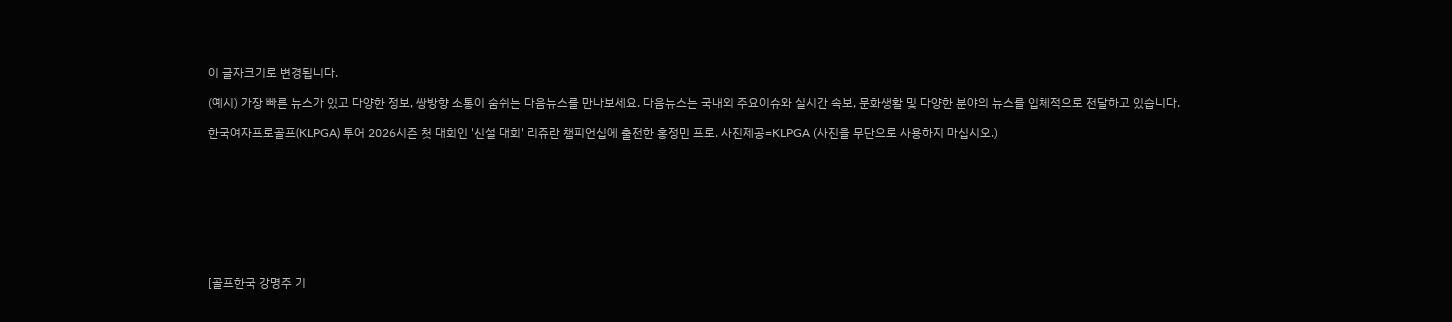이 글자크기로 변경됩니다.

(예시) 가장 빠른 뉴스가 있고 다양한 정보, 쌍방향 소통이 숨쉬는 다음뉴스를 만나보세요. 다음뉴스는 국내외 주요이슈와 실시간 속보, 문화생활 및 다양한 분야의 뉴스를 입체적으로 전달하고 있습니다.

한국여자프로골프(KLPGA) 투어 2026시즌 첫 대회인 '신설 대회' 리쥬란 챔피언십에 출전한 홍정민 프로. 사진제공=KLPGA (사진을 무단으로 사용하지 마십시오.)









[골프한국 강명주 기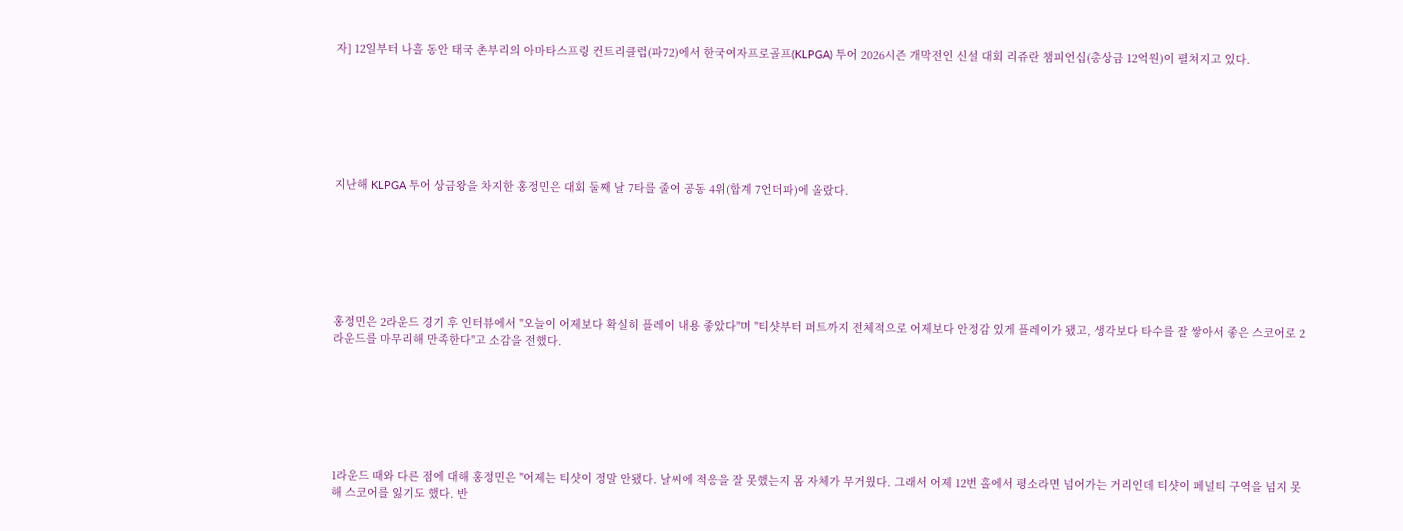자] 12일부터 나흘 동안 태국 촌부리의 아마타스프링 컨트리클럽(파72)에서 한국여자프로골프(KLPGA) 투어 2026시즌 개막전인 신설 대회 리쥬란 챔피언십(총상금 12억원)이 펼쳐지고 있다.







지난해 KLPGA 투어 상금왕을 차지한 홍정민은 대회 둘째 날 7타를 줄여 공동 4위(합계 7언더파)에 올랐다.







홍정민은 2라운드 경기 후 인터뷰에서 "오늘이 어제보다 확실히 플레이 내용 좋았다"며 "티샷부터 퍼트까지 전체적으로 어제보다 안정감 있게 플레이가 됐고, 생각보다 타수를 잘 쌓아서 좋은 스코어로 2라운드를 마무리해 만족한다"고 소감을 전했다.







1라운드 때와 다른 점에 대해 홍정민은 "어제는 티샷이 정말 안됐다. 날씨에 적응을 잘 못했는지 몸 자체가 무거웠다. 그래서 어제 12번 홀에서 평소라면 넘어가는 거리인데 티샷이 페널티 구역을 넘지 못해 스코어를 잃기도 했다. 반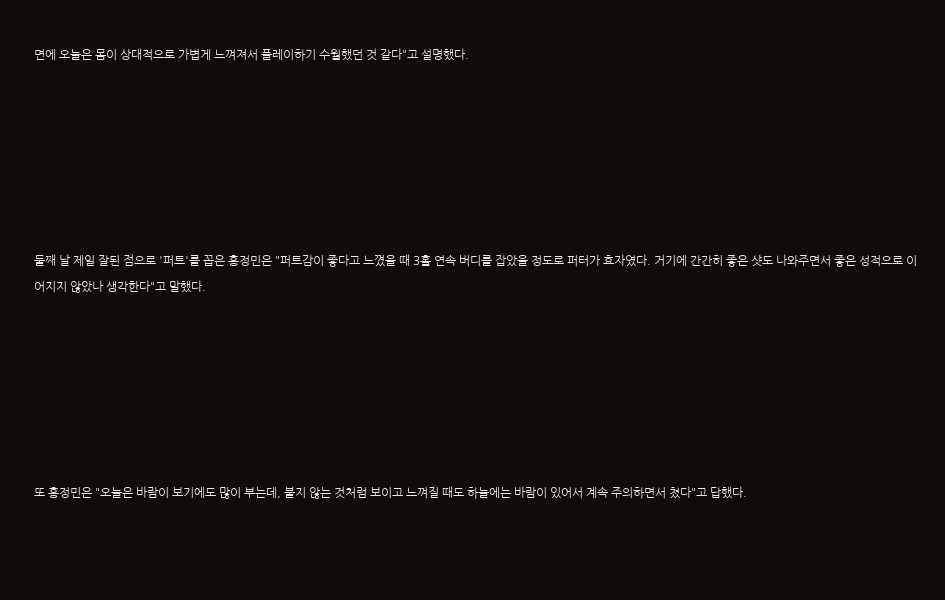면에 오늘은 몸이 상대적으로 가볍게 느껴져서 플레이하기 수월했던 것 같다"고 설명했다.







둘째 날 제일 잘된 점으로 '퍼트'를 꼽은 홍정민은 "퍼트감이 좋다고 느꼈을 때 3홀 연속 버디를 잡았을 정도로 퍼터가 효자였다. 거기에 간간히 좋은 샷도 나와주면서 좋은 성적으로 이어지지 않았나 생각한다"고 말했다.







또 홍정민은 "오늘은 바람이 보기에도 많이 부는데, 불지 않는 것처럼 보이고 느껴질 때도 하늘에는 바람이 있어서 계속 주의하면서 쳤다"고 답했다.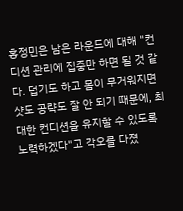홍정민은 남은 라운드에 대해 "컨디션 관리에 집중만 하면 될 것 같다. 덥기도 하고 몸이 무거워지면 샷도 공략도 잘 안 되기 때문에, 최대한 컨디션을 유지할 수 있도록 노력하겠다"고 각오를 다졌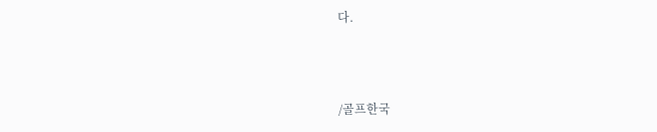다.



/골프한국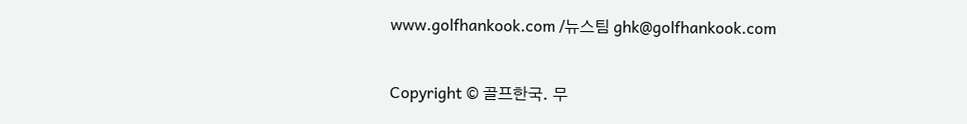www.golfhankook.com /뉴스팀 ghk@golfhankook.com

Copyright © 골프한국. 무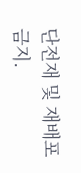단전재 및 재배포 금지.